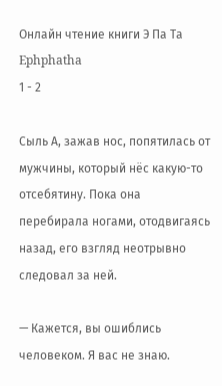Онлайн чтение книги Э Па Та Ephphatha
1 - 2

Сыль А, зажав нос, попятилась от мужчины, который нёс какую-то отсебятину. Пока она перебирала ногами, отодвигаясь назад, его взгляд неотрывно следовал за ней.

— Кажется, вы ошиблись человеком. Я вас не знаю.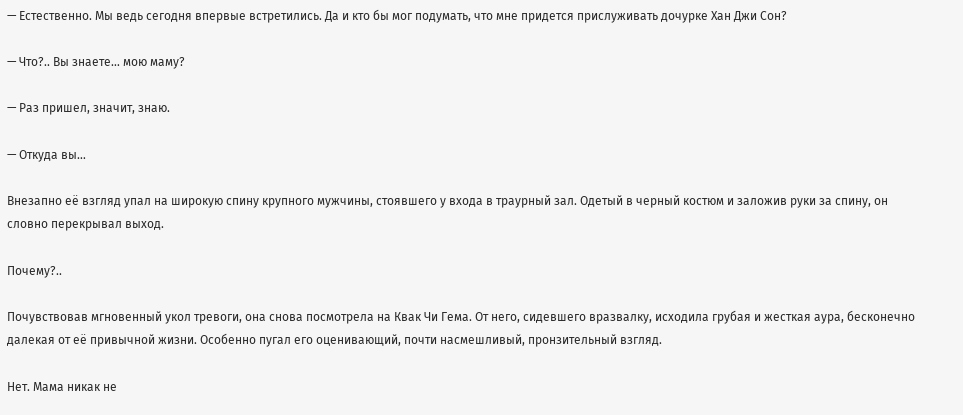— Естественно. Мы ведь сегодня впервые встретились. Да и кто бы мог подумать, что мне придется прислуживать дочурке Хан Джи Сон?

— Что?.. Вы знаете… мою маму?

— Раз пришел, значит, знаю.

— Откуда вы…

Внезапно её взгляд упал на широкую спину крупного мужчины, стоявшего у входа в траурный зал. Одетый в черный костюм и заложив руки за спину, он словно перекрывал выход.

Почему?..

Почувствовав мгновенный укол тревоги, она снова посмотрела на Квак Чи Гема. От него, сидевшего вразвалку, исходила грубая и жесткая аура, бесконечно далекая от её привычной жизни. Особенно пугал его оценивающий, почти насмешливый, пронзительный взгляд.

Нет. Мама никак не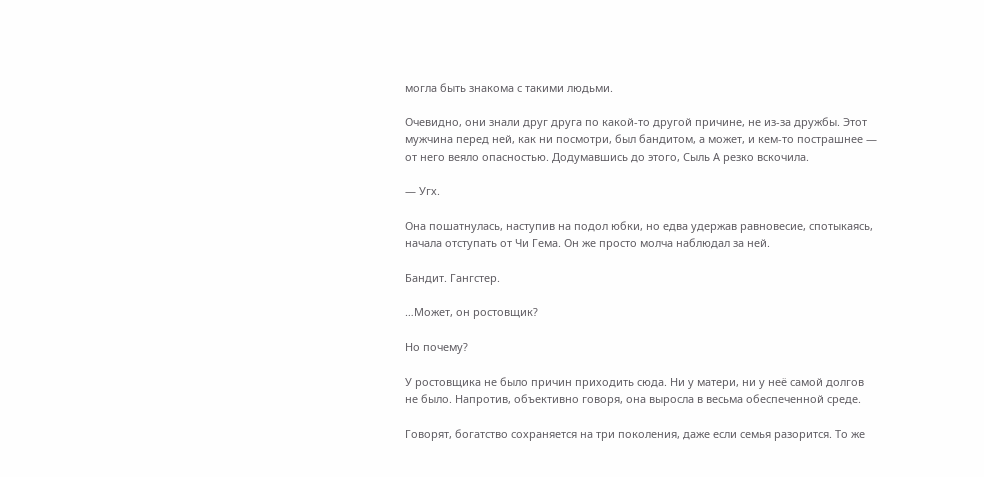могла быть знакома с такими людьми.

Очевидно, они знали друг друга по какой-то другой причине, не из-за дружбы. Этот мужчина перед ней, как ни посмотри, был бандитом, а может, и кем-то пострашнее — от него веяло опасностью. Додумавшись до этого, Сыль А резко вскочила.

— Угх.

Она пошатнулась, наступив на подол юбки, но едва удержав равновесие, спотыкаясь, начала отступать от Чи Гема. Он же просто молча наблюдал за ней.

Бандит. Гангстер.

…Может, он ростовщик?

Но почему?

У ростовщика не было причин приходить сюда. Ни у матери, ни у неё самой долгов не было. Напротив, объективно говоря, она выросла в весьма обеспеченной среде.

Говорят, богатство сохраняется на три поколения, даже если семья разорится. То же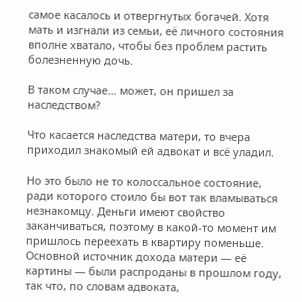самое касалось и отвергнутых богачей. Хотя мать и изгнали из семьи, её личного состояния вполне хватало, чтобы без проблем растить болезненную дочь.

В таком случае… может, он пришел за наследством?

Что касается наследства матери, то вчера приходил знакомый ей адвокат и всё уладил.

Но это было не то колоссальное состояние, ради которого стоило бы вот так вламываться незнакомцу. Деньги имеют свойство заканчиваться, поэтому в какой-то момент им пришлось переехать в квартиру поменьше. Основной источник дохода матери — её картины — были распроданы в прошлом году, так что, по словам адвоката,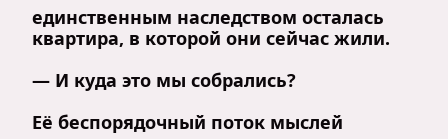единственным наследством осталась квартира, в которой они сейчас жили.

— И куда это мы собрались?

Её беспорядочный поток мыслей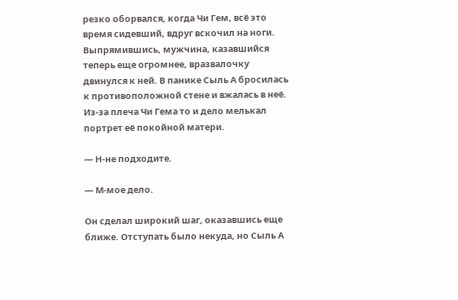резко оборвался, когда Чи Гем, всё это время сидевший, вдруг вскочил на ноги. Выпрямившись, мужчина, казавшийся теперь еще огромнее, вразвалочку двинулся к ней. В панике Сыль А бросилась к противоположной стене и вжалась в неё. Из-за плеча Чи Гема то и дело мелькал портрет её покойной матери.

— Н-не подходите.

— М-мое дело.

Он сделал широкий шаг, оказавшись еще ближе. Отступать было некуда, но Сыль А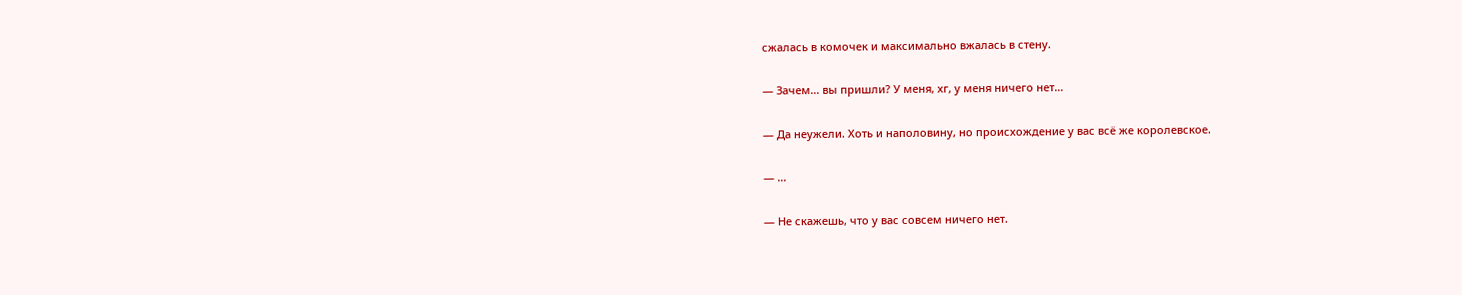сжалась в комочек и максимально вжалась в стену.

— Зачем… вы пришли? У меня, хг, у меня ничего нет…

— Да неужели. Хоть и наполовину, но происхождение у вас всё же королевское.

— …

— Не скажешь, что у вас совсем ничего нет.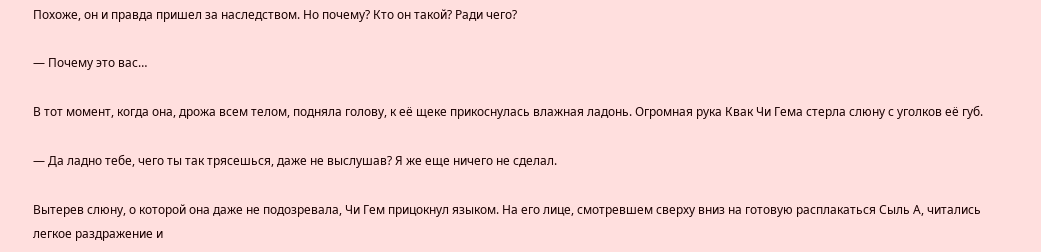Похоже, он и правда пришел за наследством. Но почему? Кто он такой? Ради чего?

— Почему это вас…

В тот момент, когда она, дрожа всем телом, подняла голову, к её щеке прикоснулась влажная ладонь. Огромная рука Квак Чи Гема стерла слюну с уголков её губ.

— Да ладно тебе, чего ты так трясешься, даже не выслушав? Я же еще ничего не сделал.

Вытерев слюну, о которой она даже не подозревала, Чи Гем прицокнул языком. На его лице, смотревшем сверху вниз на готовую расплакаться Сыль А, читались легкое раздражение и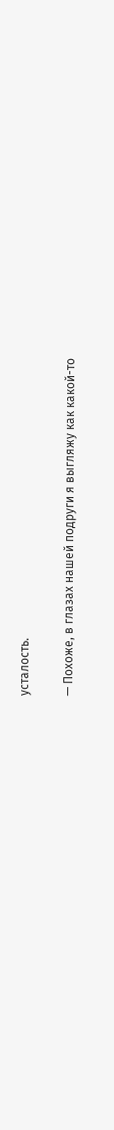усталость.

— Похоже, в глазах нашей подруги я выгляжу как какой-то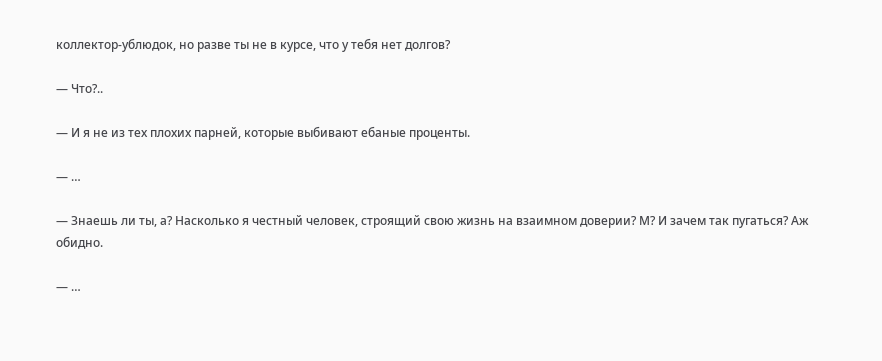коллектор-ублюдок, но разве ты не в курсе, что у тебя нет долгов?

— Что?..

— И я не из тех плохих парней, которые выбивают ебаные проценты.

— …

— Знаешь ли ты, а? Насколько я честный человек, строящий свою жизнь на взаимном доверии? М? И зачем так пугаться? Аж обидно.

— …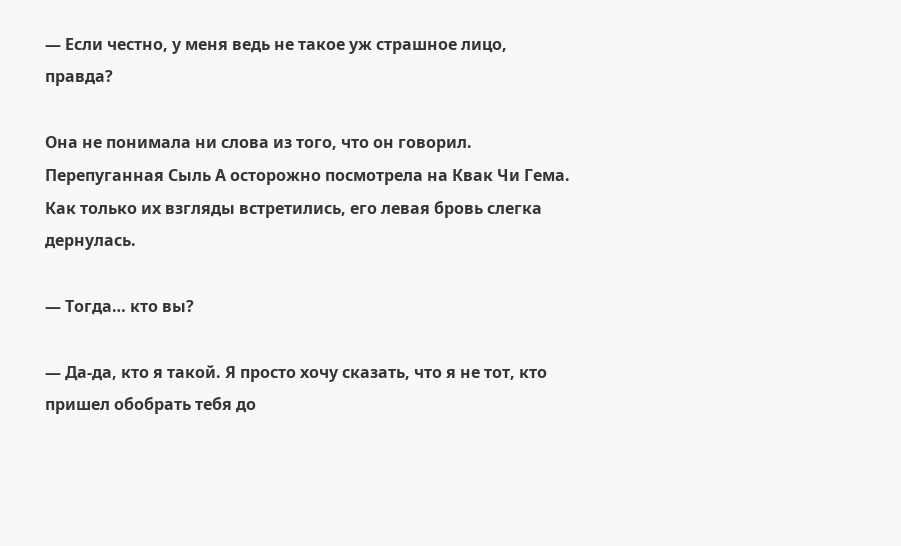— Если честно, у меня ведь не такое уж страшное лицо, правда?

Она не понимала ни слова из того, что он говорил. Перепуганная Сыль А осторожно посмотрела на Квак Чи Гема. Как только их взгляды встретились, его левая бровь слегка дернулась.

— Тогда… кто вы?

— Да-да, кто я такой. Я просто хочу сказать, что я не тот, кто пришел обобрать тебя до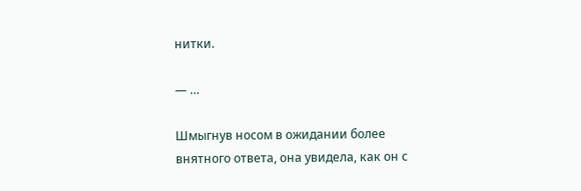нитки.

— …

Шмыгнув носом в ожидании более внятного ответа, она увидела, как он с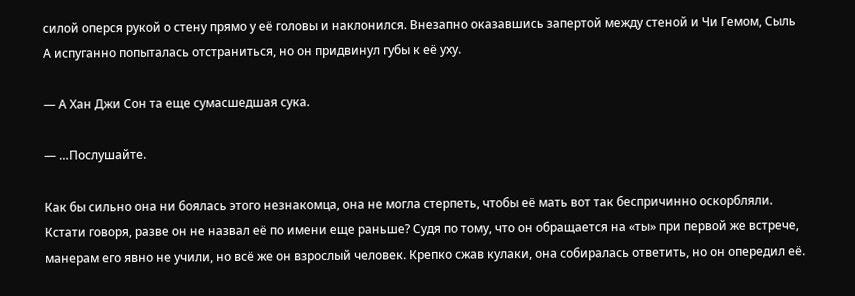силой оперся рукой о стену прямо у её головы и наклонился. Внезапно оказавшись запертой между стеной и Чи Гемом, Сыль А испуганно попыталась отстраниться, но он придвинул губы к её уху.

— А Хан Джи Сон та еще сумасшедшая сука.

— …Послушайте.

Как бы сильно она ни боялась этого незнакомца, она не могла стерпеть, чтобы её мать вот так беспричинно оскорбляли. Кстати говоря, разве он не назвал её по имени еще раньше? Судя по тому, что он обращается на «ты» при первой же встрече, манерам его явно не учили, но всё же он взрослый человек. Крепко сжав кулаки, она собиралась ответить, но он опередил её.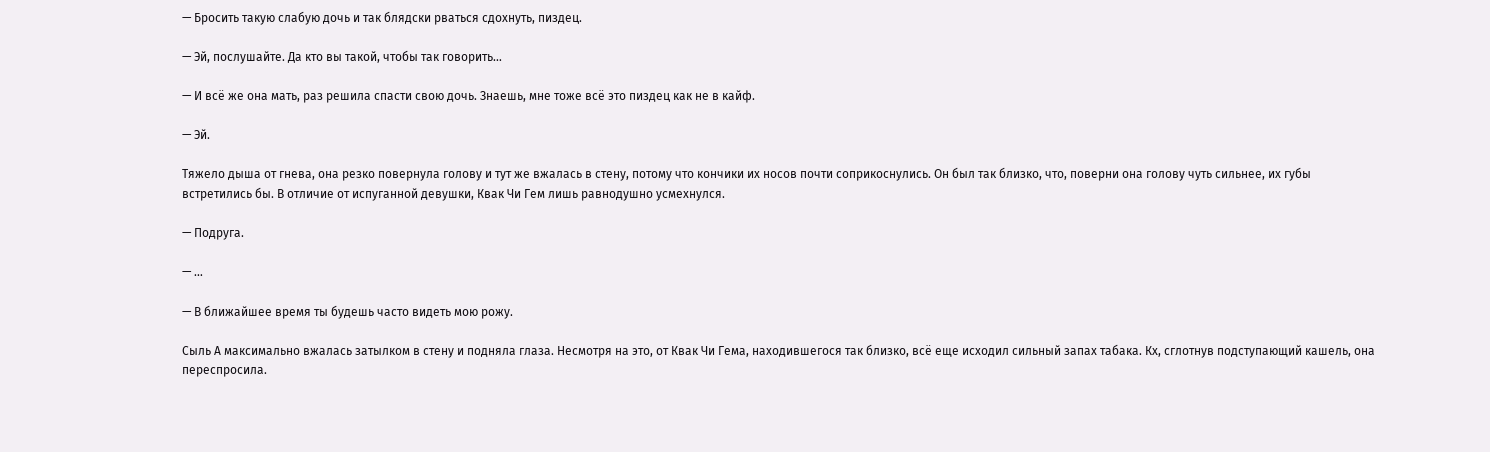— Бросить такую слабую дочь и так блядски рваться сдохнуть, пиздец.

— Эй, послушайте. Да кто вы такой, чтобы так говорить…

— И всё же она мать, раз решила спасти свою дочь. Знаешь, мне тоже всё это пиздец как не в кайф.

— Эй.

Тяжело дыша от гнева, она резко повернула голову и тут же вжалась в стену, потому что кончики их носов почти соприкоснулись. Он был так близко, что, поверни она голову чуть сильнее, их губы встретились бы. В отличие от испуганной девушки, Квак Чи Гем лишь равнодушно усмехнулся.

— Подруга.

— …

— В ближайшее время ты будешь часто видеть мою рожу.

Сыль А максимально вжалась затылком в стену и подняла глаза. Несмотря на это, от Квак Чи Гема, находившегося так близко, всё еще исходил сильный запах табака. Кх, сглотнув подступающий кашель, она переспросила.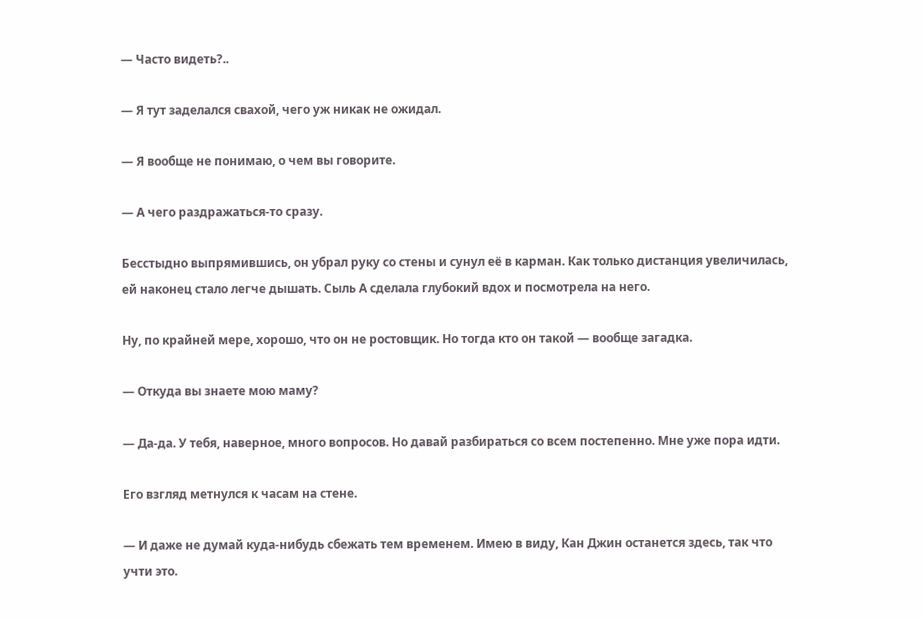— Часто видеть?..

— Я тут заделался свахой, чего уж никак не ожидал.

— Я вообще не понимаю, о чем вы говорите.

— А чего раздражаться-то сразу.

Бесстыдно выпрямившись, он убрал руку со стены и сунул её в карман. Как только дистанция увеличилась, ей наконец стало легче дышать. Сыль А сделала глубокий вдох и посмотрела на него.

Ну, по крайней мере, хорошо, что он не ростовщик. Но тогда кто он такой — вообще загадка.

— Откуда вы знаете мою маму?

— Да-да. У тебя, наверное, много вопросов. Но давай разбираться со всем постепенно. Мне уже пора идти.

Его взгляд метнулся к часам на стене.

— И даже не думай куда-нибудь сбежать тем временем. Имею в виду, Кан Джин останется здесь, так что учти это.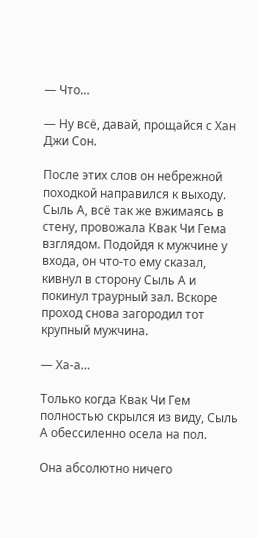— Что…

— Ну всё, давай, прощайся с Хан Джи Сон.

После этих слов он небрежной походкой направился к выходу. Сыль А, всё так же вжимаясь в стену, провожала Квак Чи Гема взглядом. Подойдя к мужчине у входа, он что-то ему сказал, кивнул в сторону Сыль А и покинул траурный зал. Вскоре проход снова загородил тот крупный мужчина.

— Ха-а…

Только когда Квак Чи Гем полностью скрылся из виду, Сыль А обессиленно осела на пол.

Она абсолютно ничего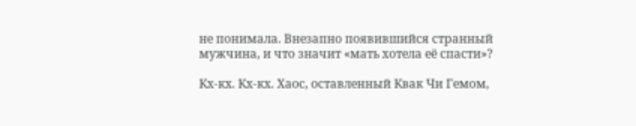не понимала. Внезапно появившийся странный мужчина, и что значит «мать хотела её спасти»?

Кх-кх. Кх-кх. Хаос, оставленный Квак Чи Гемом,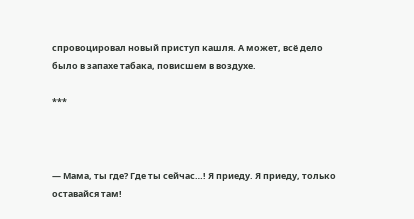спровоцировал новый приступ кашля. А может, всё дело было в запахе табака, повисшем в воздухе.

***



— Мама, ты где? Где ты сейчас…! Я приеду. Я приеду, только оставайся там!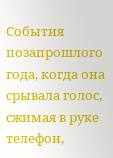События позапрошлого года, когда она срывала голос, сжимая в руке телефон,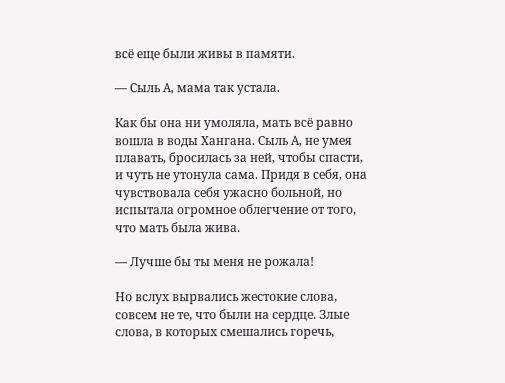всё еще были живы в памяти.

— Сыль А, мама так устала.

Как бы она ни умоляла, мать всё равно вошла в воды Хангана. Сыль А, не умея плавать, бросилась за ней, чтобы спасти, и чуть не утонула сама. Придя в себя, она чувствовала себя ужасно больной, но испытала огромное облегчение от того, что мать была жива.

— Лучше бы ты меня не рожала!

Но вслух вырвались жестокие слова, совсем не те, что были на сердце. Злые слова, в которых смешались горечь,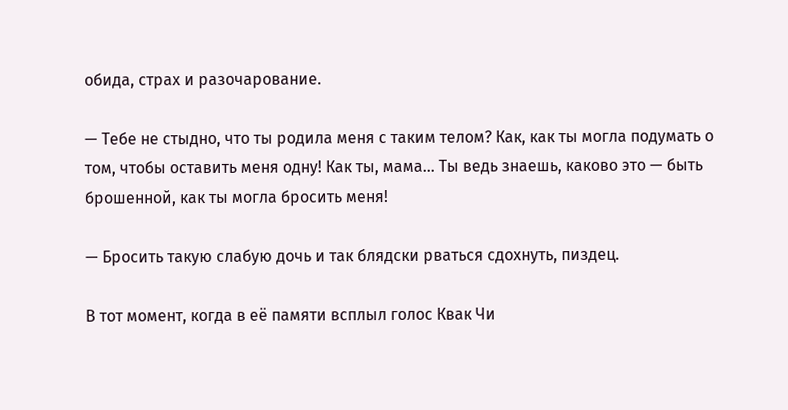обида, страх и разочарование.

— Тебе не стыдно, что ты родила меня с таким телом? Как, как ты могла подумать о том, чтобы оставить меня одну! Как ты, мама… Ты ведь знаешь, каково это — быть брошенной, как ты могла бросить меня!

— Бросить такую слабую дочь и так блядски рваться сдохнуть, пиздец.

В тот момент, когда в её памяти всплыл голос Квак Чи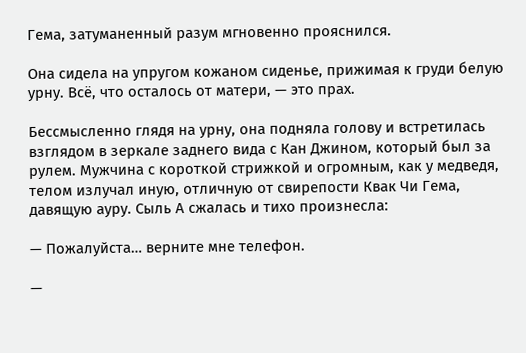Гема, затуманенный разум мгновенно прояснился.

Она сидела на упругом кожаном сиденье, прижимая к груди белую урну. Всё, что осталось от матери, — это прах.

Бессмысленно глядя на урну, она подняла голову и встретилась взглядом в зеркале заднего вида с Кан Джином, который был за рулем. Мужчина с короткой стрижкой и огромным, как у медведя, телом излучал иную, отличную от свирепости Квак Чи Гема, давящую ауру. Сыль А сжалась и тихо произнесла:

— Пожалуйста… верните мне телефон.

—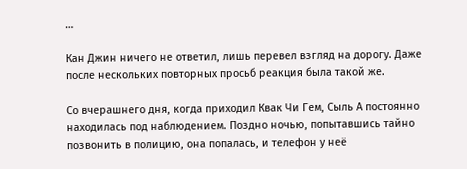…

Кан Джин ничего не ответил, лишь перевел взгляд на дорогу. Даже после нескольких повторных просьб реакция была такой же.

Со вчерашнего дня, когда приходил Квак Чи Гем, Сыль А постоянно находилась под наблюдением. Поздно ночью, попытавшись тайно позвонить в полицию, она попалась, и телефон у неё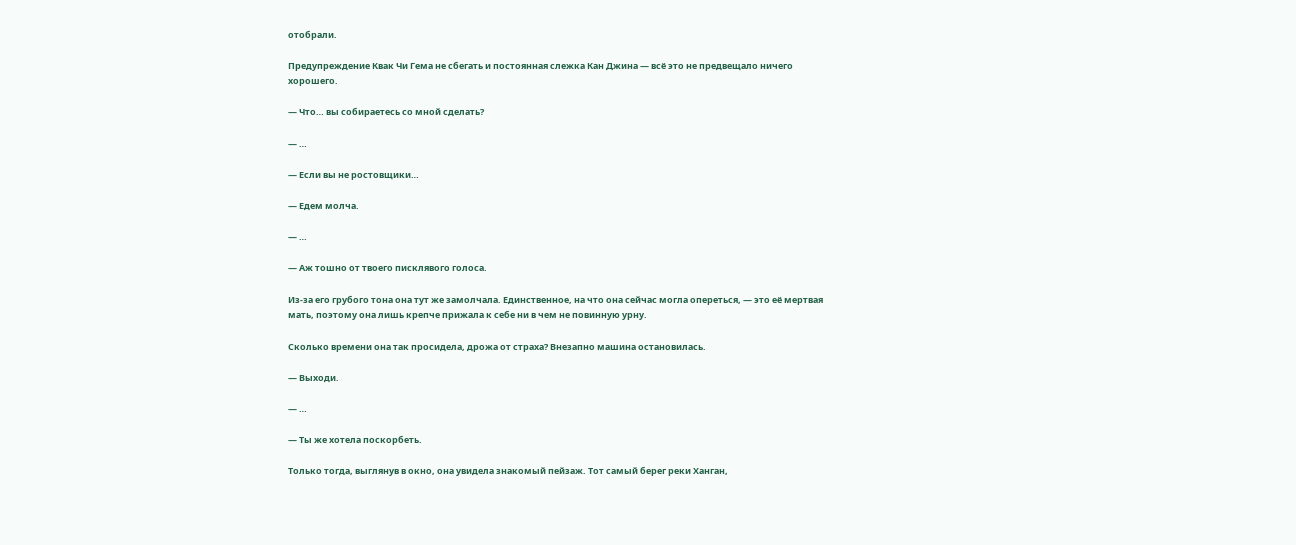отобрали.

Предупреждение Квак Чи Гема не сбегать и постоянная слежка Кан Джина — всё это не предвещало ничего хорошего.

— Что… вы собираетесь со мной сделать?

— …

— Если вы не ростовщики…

— Едем молча.

— …

— Аж тошно от твоего писклявого голоса.

Из-за его грубого тона она тут же замолчала. Единственное, на что она сейчас могла опереться, — это её мертвая мать, поэтому она лишь крепче прижала к себе ни в чем не повинную урну.

Сколько времени она так просидела, дрожа от страха? Внезапно машина остановилась.

— Выходи.

— …

— Ты же хотела поскорбеть.

Только тогда, выглянув в окно, она увидела знакомый пейзаж. Тот самый берег реки Ханган,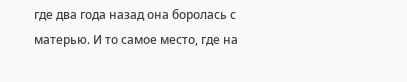где два года назад она боролась с матерью. И то самое место, где на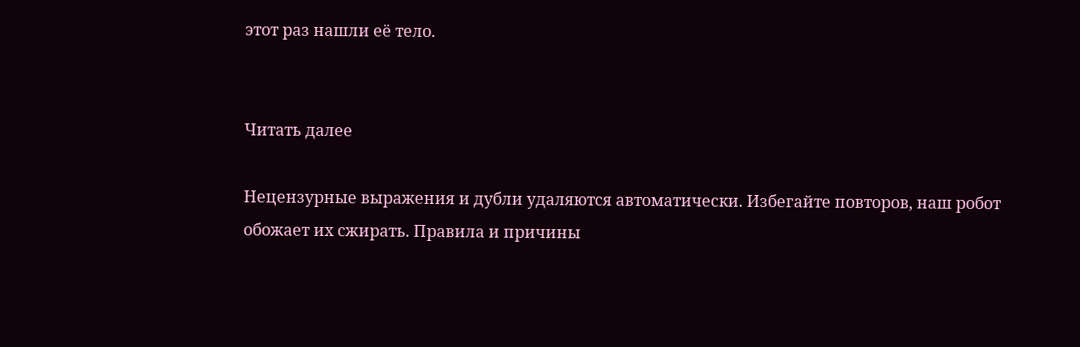этот раз нашли её тело.


Читать далее

Нецензурные выражения и дубли удаляются автоматически. Избегайте повторов, наш робот обожает их сжирать. Правила и причины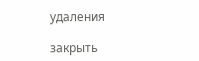удаления

закрыть